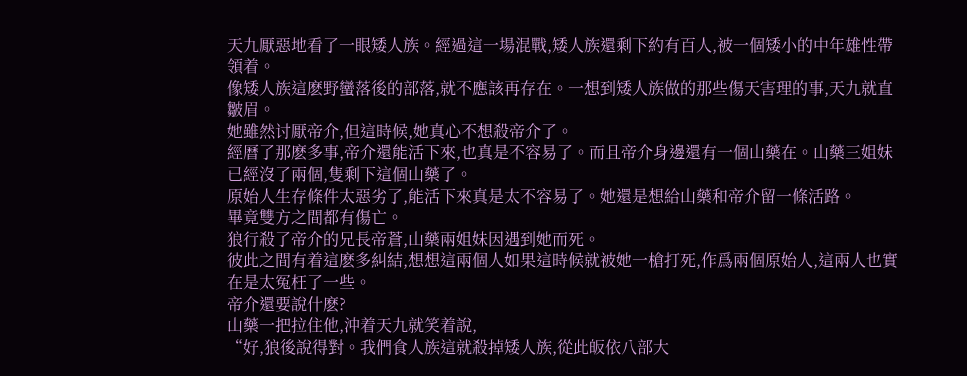天九厭惡地看了一眼矮人族。經過這一場混戰,矮人族還剩下約有百人,被一個矮小的中年雄性帶領着。
像矮人族這麽野蠻落後的部落,就不應該再存在。一想到矮人族做的那些傷天害理的事,天九就直皺眉。
她雖然讨厭帝介,但這時候,她真心不想殺帝介了。
經曆了那麽多事,帝介還能活下來,也真是不容易了。而且帝介身邊還有一個山藥在。山藥三姐妹已經沒了兩個,隻剩下這個山藥了。
原始人生存條件太惡劣了,能活下來真是太不容易了。她還是想給山藥和帝介留一條活路。
畢竟雙方之間都有傷亡。
狼行殺了帝介的兄長帝蒼,山藥兩姐妹因遇到她而死。
彼此之間有着這麽多糾結,想想這兩個人如果這時候就被她一槍打死,作爲兩個原始人,這兩人也實在是太冤枉了一些。
帝介還要說什麽?
山藥一把拉住他,沖着天九就笑着說,
“好,狼後說得對。我們食人族這就殺掉矮人族,從此皈依八部大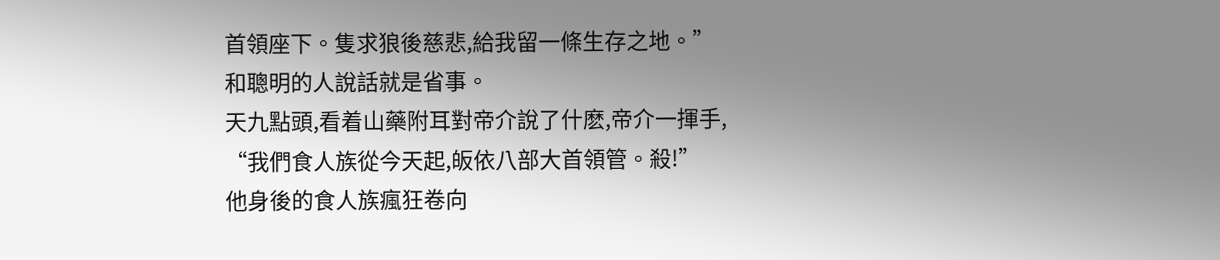首領座下。隻求狼後慈悲,給我留一條生存之地。”
和聰明的人說話就是省事。
天九點頭,看着山藥附耳對帝介說了什麽,帝介一揮手,
“我們食人族從今天起,皈依八部大首領管。殺!”
他身後的食人族瘋狂卷向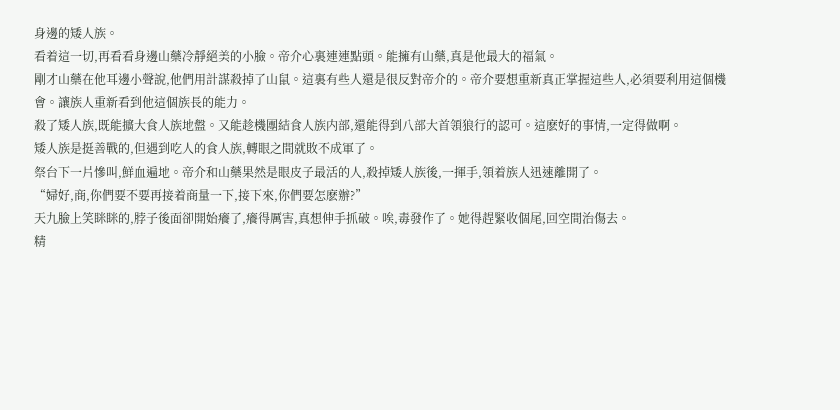身邊的矮人族。
看着這一切,再看看身邊山藥冷靜絕美的小臉。帝介心裏連連點頭。能擁有山藥,真是他最大的福氣。
剛才山藥在他耳邊小聲說,他們用計謀殺掉了山鼠。這裏有些人還是很反對帝介的。帝介要想重新真正掌握這些人,必須要利用這個機會。讓族人重新看到他這個族長的能力。
殺了矮人族,既能擴大食人族地盤。又能趁機團結食人族内部,還能得到八部大首領狼行的認可。這麽好的事情,一定得做啊。
矮人族是挺善戰的,但遇到吃人的食人族,轉眼之間就敗不成軍了。
祭台下一片慘叫,鮮血遍地。帝介和山藥果然是眼皮子最活的人,殺掉矮人族後,一揮手,領着族人迅速離開了。
“婦好,商,你們要不要再接着商量一下,接下來,你們要怎麽辦?”
天九臉上笑眯眯的,脖子後面卻開始癢了,癢得厲害,真想伸手抓破。唉,毒發作了。她得趕緊收個尾,回空間治傷去。
精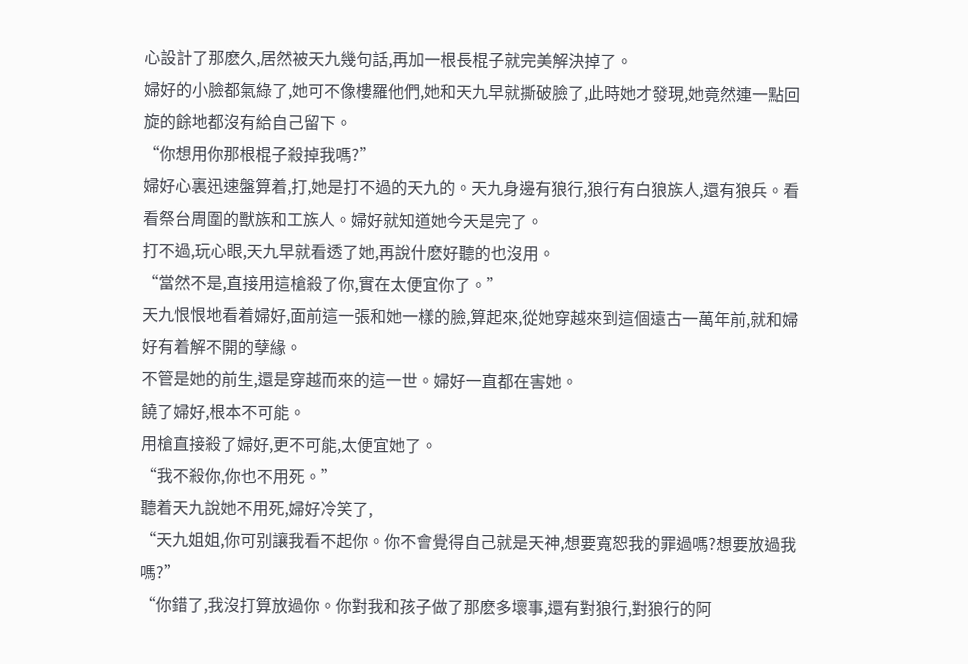心設計了那麽久,居然被天九幾句話,再加一根長棍子就完美解決掉了。
婦好的小臉都氣綠了,她可不像樓羅他們,她和天九早就撕破臉了,此時她才發現,她竟然連一點回旋的餘地都沒有給自己留下。
“你想用你那根棍子殺掉我嗎?”
婦好心裏迅速盤算着,打,她是打不過的天九的。天九身邊有狼行,狼行有白狼族人,還有狼兵。看看祭台周圍的獸族和工族人。婦好就知道她今天是完了。
打不過,玩心眼,天九早就看透了她,再說什麽好聽的也沒用。
“當然不是,直接用這槍殺了你,實在太便宜你了。”
天九恨恨地看着婦好,面前這一張和她一樣的臉,算起來,從她穿越來到這個遠古一萬年前,就和婦好有着解不開的孽緣。
不管是她的前生,還是穿越而來的這一世。婦好一直都在害她。
饒了婦好,根本不可能。
用槍直接殺了婦好,更不可能,太便宜她了。
“我不殺你,你也不用死。”
聽着天九說她不用死,婦好冷笑了,
“天九姐姐,你可别讓我看不起你。你不會覺得自己就是天神,想要寬恕我的罪過嗎?想要放過我嗎?”
“你錯了,我沒打算放過你。你對我和孩子做了那麽多壞事,還有對狼行,對狼行的阿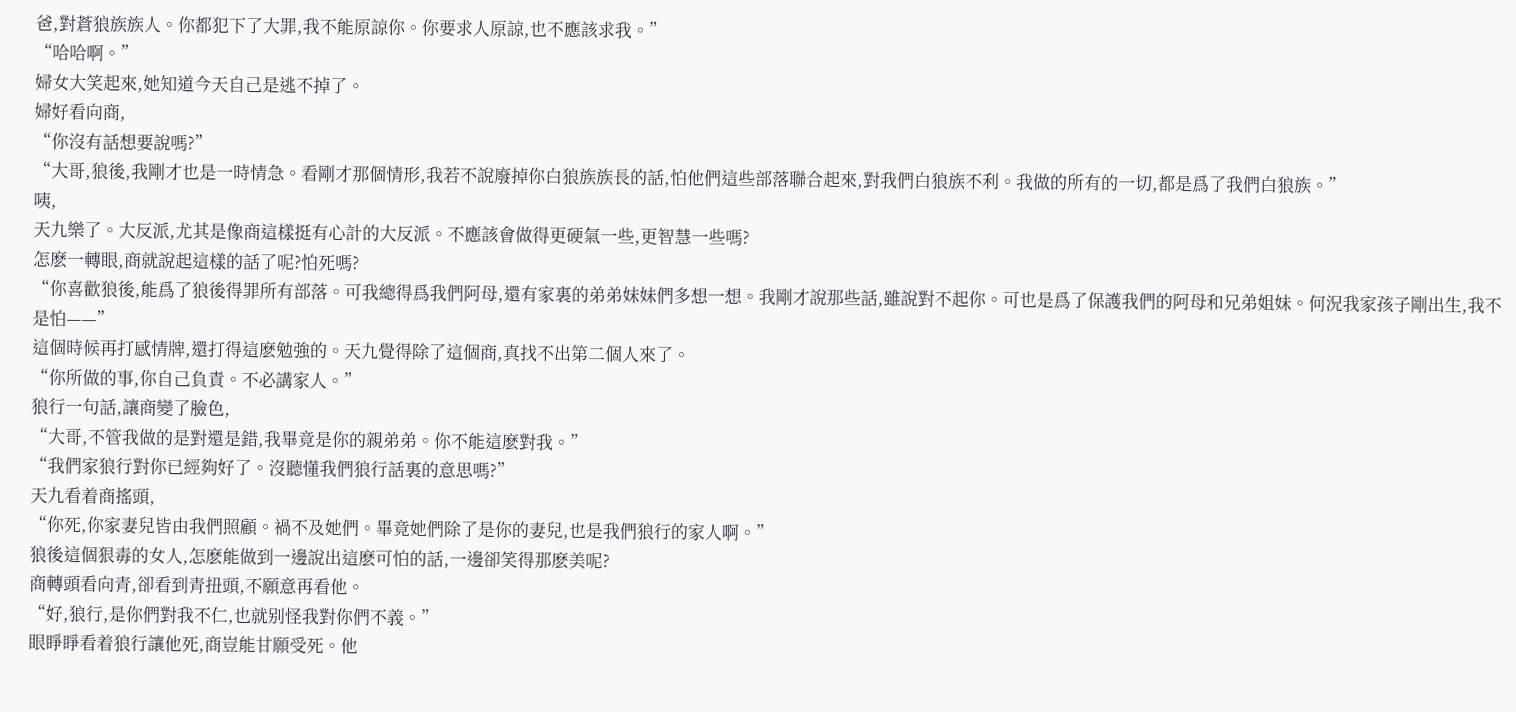爸,對蒼狼族族人。你都犯下了大罪,我不能原諒你。你要求人原諒,也不應該求我。”
“哈哈啊。”
婦女大笑起來,她知道今天自己是逃不掉了。
婦好看向商,
“你沒有話想要說嗎?”
“大哥,狼後,我剛才也是一時情急。看剛才那個情形,我若不說廢掉你白狼族族長的話,怕他們這些部落聯合起來,對我們白狼族不利。我做的所有的一切,都是爲了我們白狼族。”
咦,
天九樂了。大反派,尤其是像商這樣挺有心計的大反派。不應該會做得更硬氣一些,更智慧一些嗎?
怎麽一轉眼,商就說起這樣的話了呢?怕死嗎?
“你喜歡狼後,能爲了狼後得罪所有部落。可我總得爲我們阿母,還有家裏的弟弟妹妹們多想一想。我剛才說那些話,雖說對不起你。可也是爲了保護我們的阿母和兄弟姐妹。何況我家孩子剛出生,我不是怕——”
這個時候再打感情牌,還打得這麽勉強的。天九覺得除了這個商,真找不出第二個人來了。
“你所做的事,你自己負責。不必講家人。”
狼行一句話,讓商變了臉色,
“大哥,不管我做的是對還是錯,我畢竟是你的親弟弟。你不能這麽對我。”
“我們家狼行對你已經夠好了。沒聽懂我們狼行話裏的意思嗎?”
天九看着商搖頭,
“你死,你家妻兒皆由我們照顧。禍不及她們。畢竟她們除了是你的妻兒,也是我們狼行的家人啊。”
狼後這個狠毒的女人,怎麽能做到一邊說出這麽可怕的話,一邊卻笑得那麽美呢?
商轉頭看向青,卻看到青扭頭,不願意再看他。
“好,狼行,是你們對我不仁,也就别怪我對你們不義。”
眼睜睜看着狼行讓他死,商豈能甘願受死。他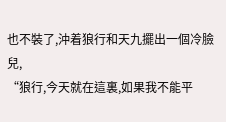也不裝了,沖着狼行和天九擺出一個冷臉兒,
“狼行,今天就在這裏,如果我不能平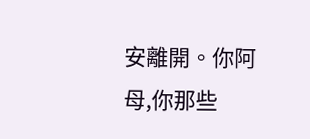安離開。你阿母,你那些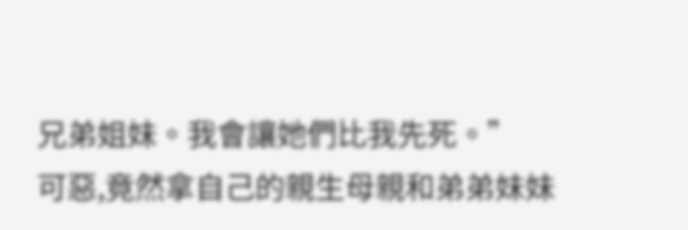兄弟姐妹。我會讓她們比我先死。”
可惡,竟然拿自己的親生母親和弟弟妹妹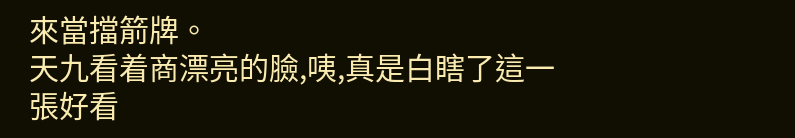來當擋箭牌。
天九看着商漂亮的臉,咦,真是白瞎了這一張好看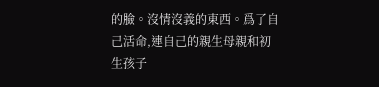的臉。沒情沒義的東西。爲了自己活命,連自己的親生母親和初生孩子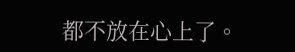都不放在心上了。